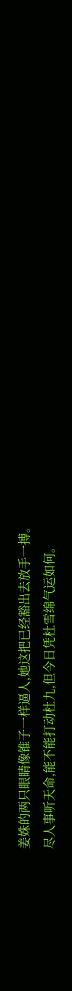姜姝的两只眼睛像锥子一样逼人,她这把已经豁出去放手一搏。
尽人事听天命,能不能打动杜九,但今日凭杜雪绵气运如何。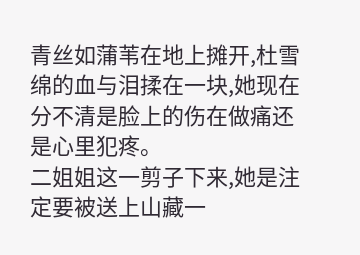青丝如蒲苇在地上摊开,杜雪绵的血与泪揉在一块,她现在分不清是脸上的伤在做痛还是心里犯疼。
二姐姐这一剪子下来,她是注定要被送上山藏一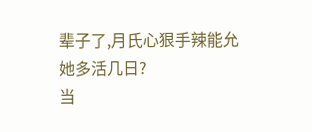辈子了,月氏心狠手辣能允她多活几日?
当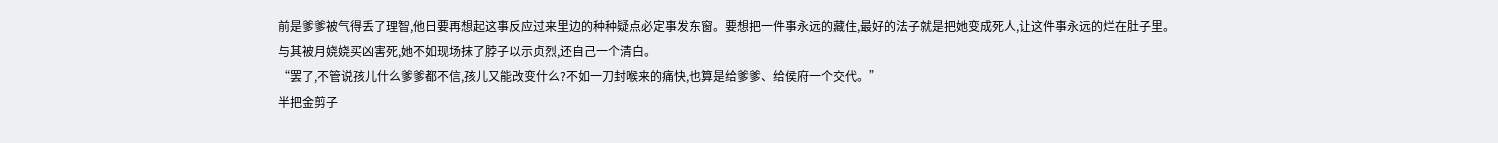前是爹爹被气得丢了理智,他日要再想起这事反应过来里边的种种疑点必定事发东窗。要想把一件事永远的藏住,最好的法子就是把她变成死人,让这件事永远的烂在肚子里。
与其被月娆娆买凶害死,她不如现场抹了脖子以示贞烈,还自己一个清白。
“罢了,不管说孩儿什么爹爹都不信,孩儿又能改变什么?不如一刀封喉来的痛快,也算是给爹爹、给侯府一个交代。”
半把金剪子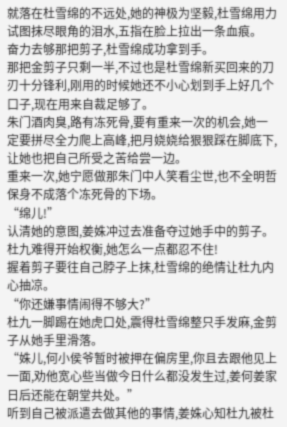就落在杜雪绵的不远处,她的神极为坚毅,杜雪绵用力试图抹尽眼角的泪水,五指在脸上拉出一条血痕。
奋力去够那把剪子,杜雪绵成功拿到手。
那把金剪子只剩一半,不过也是杜雪绵新买回来的刀刃十分锋利,刚用的时候她还不小心划到手上好几个口子,现在用来自裁足够了。
朱门酒肉臭,路有冻死骨,要有重来一次的机会,她一定要拼尽全力爬上高峰,把月娆娆给狠狠踩在脚底下,让她也把自己所受之苦给尝一边。
重来一次,她宁愿做那朱门中人笑看尘世,也不全明哲保身不成落个冻死骨的下场。
“绵儿!”
认清她的意图,姜姝冲过去准备夺过她手中的剪子。
杜九难得开始权衡,她怎么一点都忍不住!
握着剪子要往自己脖子上抹,杜雪绵的绝情让杜九内心抽凉。
“你还嫌事情闹得不够大?”
杜九一脚踢在她虎口处,震得杜雪绵整只手发麻,金剪子从她手里滑落。
“姝儿,何小侯爷暂时被押在偏房里,你且去跟他见上一面,劝他宽心些当做今日什么都没发生过,姜何姜家日后还能在朝堂共处。”
听到自己被派遣去做其他的事情,姜姝心知杜九被杜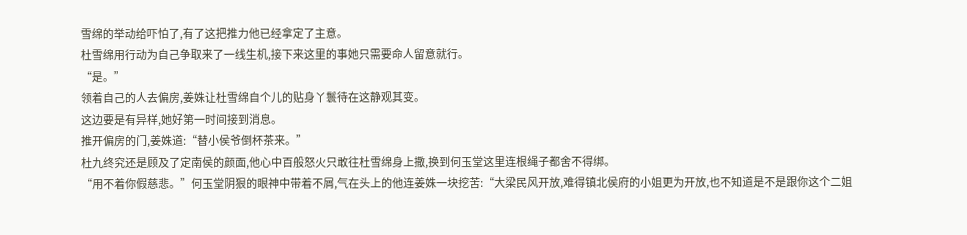雪绵的举动给吓怕了,有了这把推力他已经拿定了主意。
杜雪绵用行动为自己争取来了一线生机,接下来这里的事她只需要命人留意就行。
“是。”
领着自己的人去偏房,姜姝让杜雪绵自个儿的贴身丫鬟待在这静观其变。
这边要是有异样,她好第一时间接到消息。
推开偏房的门,姜姝道:“替小侯爷倒杯茶来。”
杜九终究还是顾及了定南侯的颜面,他心中百般怒火只敢往杜雪绵身上撒,换到何玉堂这里连根绳子都舍不得绑。
“用不着你假慈悲。”何玉堂阴狠的眼神中带着不屑,气在头上的他连姜姝一块挖苦:“大梁民风开放,难得镇北侯府的小姐更为开放,也不知道是不是跟你这个二姐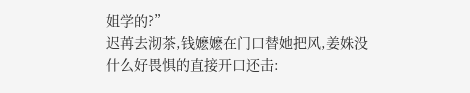姐学的?”
迟苒去沏茶,钱嬷嬷在门口替她把风,姜姝没什么好畏惧的直接开口还击: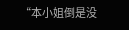“本小姐倒是没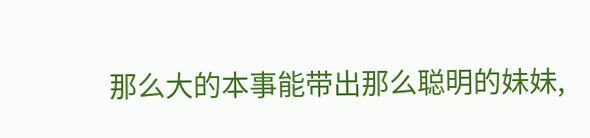那么大的本事能带出那么聪明的妹妹,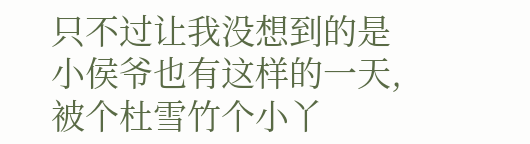只不过让我没想到的是小侯爷也有这样的一天,被个杜雪竹个小丫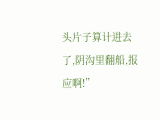头片子算计进去了,阴沟里翻船,报应啊!”